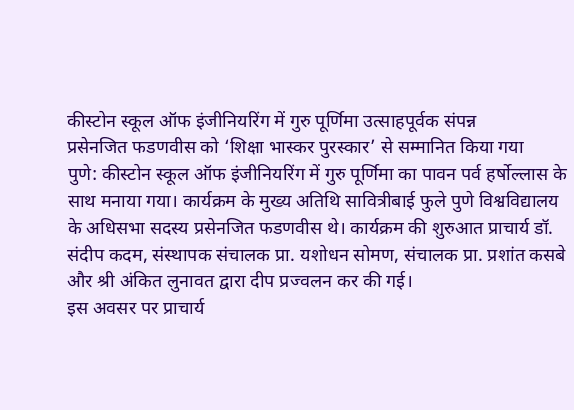कीस्टोन स्कूल ऑफ इंजीनियरिंग में गुरु पूर्णिमा उत्साहपूर्वक संपन्न
प्रसेनजित फडणवीस को ‘शिक्षा भास्कर पुरस्कार’ से सम्मानित किया गया
पुणे: कीस्टोन स्कूल ऑफ इंजीनियरिंग में गुरु पूर्णिमा का पावन पर्व हर्षोल्लास के साथ मनाया गया। कार्यक्रम के मुख्य अतिथि सावित्रीबाई फुले पुणे विश्वविद्यालय के अधिसभा सदस्य प्रसेनजित फडणवीस थे। कार्यक्रम की शुरुआत प्राचार्य डॉ. संदीप कदम, संस्थापक संचालक प्रा. यशोधन सोमण, संचालक प्रा. प्रशांत कसबे और श्री अंकित लुनावत द्वारा दीप प्रज्वलन कर की गई।
इस अवसर पर प्राचार्य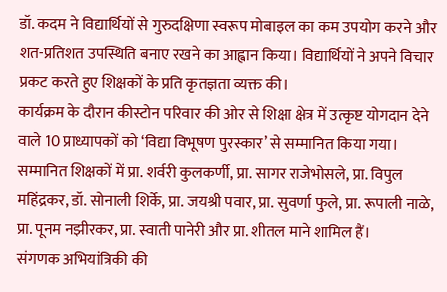डॉ. कदम ने विद्यार्थियों से गुरुदक्षिणा स्वरूप मोबाइल का कम उपयोग करने और शत-प्रतिशत उपस्थिति बनाए रखने का आह्वान किया। विद्यार्थियों ने अपने विचार प्रकट करते हुए शिक्षकों के प्रति कृतज्ञता व्यक्त की।
कार्यक्रम के दौरान कीस्टोन परिवार की ओर से शिक्षा क्षेत्र में उत्कृष्ट योगदान देने वाले 10 प्राध्यापकों को ‘विद्या विभूषण पुरस्कार’ से सम्मानित किया गया। सम्मानित शिक्षकों में प्रा. शर्वरी कुलकर्णी, प्रा. सागर राजेभोसले, प्रा. विपुल महिंद्रकर, डॉ. सोनाली शिर्के, प्रा. जयश्री पवार, प्रा. सुवर्णा फुले, प्रा. रूपाली नाळे, प्रा. पूनम नझीरकर, प्रा. स्वाती पानेरी और प्रा. शीतल माने शामिल हैं।
संगणक अभियांत्रिकी की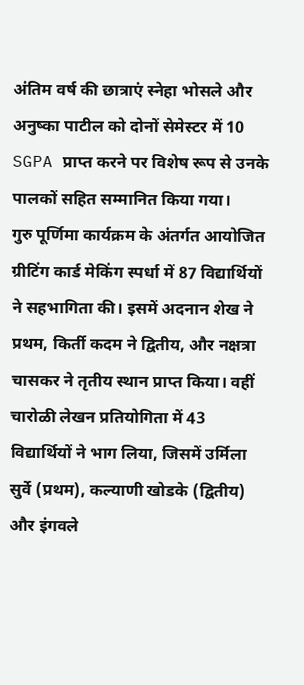अंतिम वर्ष की छात्राएं स्नेहा भोसले और अनुष्का पाटील को दोनों सेमेस्टर में 10 SGPA प्राप्त करने पर विशेष रूप से उनके पालकों सहित सम्मानित किया गया।
गुरु पूर्णिमा कार्यक्रम के अंतर्गत आयोजित ग्रीटिंग कार्ड मेकिंग स्पर्धा में 87 विद्यार्थियों ने सहभागिता की। इसमें अदनान शेख ने प्रथम, किर्ती कदम ने द्वितीय, और नक्षत्रा चासकर ने तृतीय स्थान प्राप्त किया। वहीं चारोळी लेखन प्रतियोगिता में 43 विद्यार्थियों ने भाग लिया, जिसमें उर्मिला सुर्वे (प्रथम), कल्याणी खोडके (द्वितीय) और इंगवले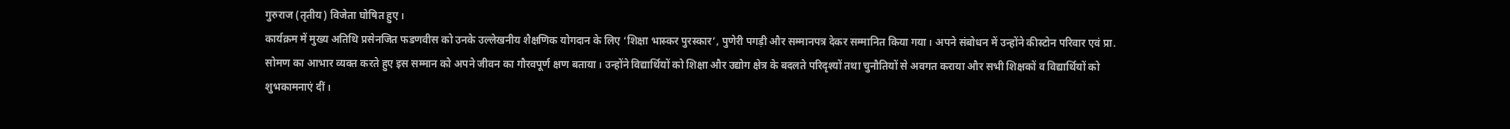गुरुराज (तृतीय) विजेता घोषित हुए।
कार्यक्रम में मुख्य अतिथि प्रसेनजित फडणवीस को उनके उल्लेखनीय शैक्षणिक योगदान के लिए ‘शिक्षा भास्कर पुरस्कार’, पुणेरी पगड़ी और सम्मानपत्र देकर सम्मानित किया गया। अपने संबोधन में उन्होंने कीस्टोन परिवार एवं प्रा. सोमण का आभार व्यक्त करते हुए इस सम्मान को अपने जीवन का गौरवपूर्ण क्षण बताया। उन्होंने विद्यार्थियों को शिक्षा और उद्योग क्षेत्र के बदलते परिदृश्यों तथा चुनौतियों से अवगत कराया और सभी शिक्षकों व विद्यार्थियों को शुभकामनाएं दीं।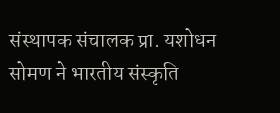संस्थापक संचालक प्रा. यशोधन सोमण ने भारतीय संस्कृति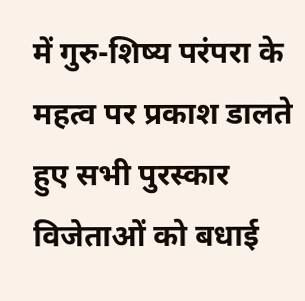में गुरु-शिष्य परंपरा के महत्व पर प्रकाश डालते हुए सभी पुरस्कार विजेताओं को बधाई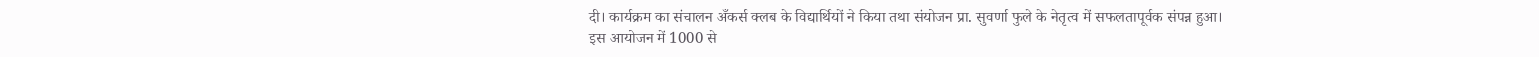दी। कार्यक्रम का संचालन अँकर्स क्लब के विद्यार्थियों ने किया तथा संयोजन प्रा. सुवर्णा फुले के नेतृत्व में सफलतापूर्वक संपन्न हुआ।
इस आयोजन में 1000 से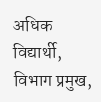अधिक विद्यार्थी, विभाग प्रमुख,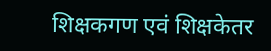शिक्षकगण एवं शिक्षकेतर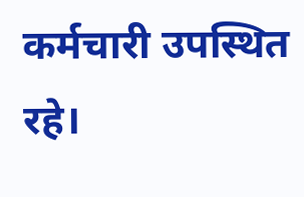कर्मचारी उपस्थित रहे।